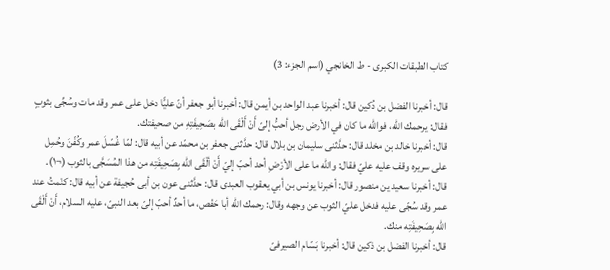كتاب الطبقات الكبرى - ط الخانجي (اسم الجزء: 3)

قال: أخبرنا الفضل بن دُكين قال: أخبرنا عبد الواحد بن أيمن قال: أخبرنا أبو جعفر أنّ عليًّا دخل على عمر وقد مات وسُجِّى بثوبٍ فقال: يرحمك الله، فوالله ما كان في الأرض رجل أحبُّ إلىّ أَنْ أَلْقَى الله بصَحِيفَتِهِ من صحيفتك.
قال: أخبرنا خالد بن مخلد قال: حدَّثنى سليمان بن بلال قال: حدَّثنى جعفر بن محمّد عن أبيه قال: لمّا غُسّلَ عمر وكُفّنَ وحُمِل على سريره وقف عليه عليّ فقال: والله ما على الأرْضِ أحد أحبّ إليّ أَنْ ألْقَى الله بِصَحِيفَتِه من هذا المُسَجَّى بالثوب (¬١).
قال: أخبرنا سعيد ين منصور قال: أخبرنا يونس بن أبي يعقوب العبدى قال: حدَّثنى عون بن أبى حُجيفة عن أبيه قال: كنْمتُ عند عمر وقد سُجّى عليه فدخل عليّ الثوب عن وجهه وقال: رحمك الله أبا حَفْص، ما أحدٌ أحبّ إلىّ بعد النبىّ، عليه السلام، أَنْ أَلْقَى الله بِصَحِيفَتِه منك.
قال: أخبرنا الفضل بن ذكين قال: أخبرنا بَسّام الصيرفىّ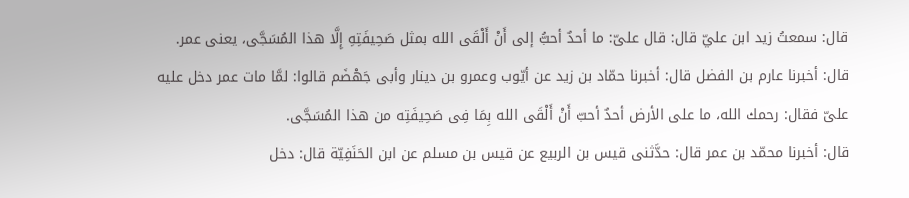قال: سمعتُ زيد ابن عليّ قال: قال علىّ: ما أحدٌ أحبُّ إلى أَنْ أَلْقَى الله بمثل صَحِيفَتِهِ إِلَّا هذا المُسَجَّى، يعنى عمر.
قال: أخبرنا عارم بن الفضل قال: أخبرنا حمّاد بن زيد عن أيّوب وعمرو بن دينار وأبى جَهْضَم قالوا: لمَّا مات عمر دخل عليه علىّ فقال: رحمك الله، ما على الأرض أحدٌ أحبّ أَنْ أَلْقَى الله بِمَا فِى صَحِيفَتِه من هذا المُسَجَّى.
قال: أخبرنا محمّد بن عمر قال: حدَّثنى قيس بن الربيع عن قيس بن مسلم عن ابن الحَنَفِيّة قال: دخل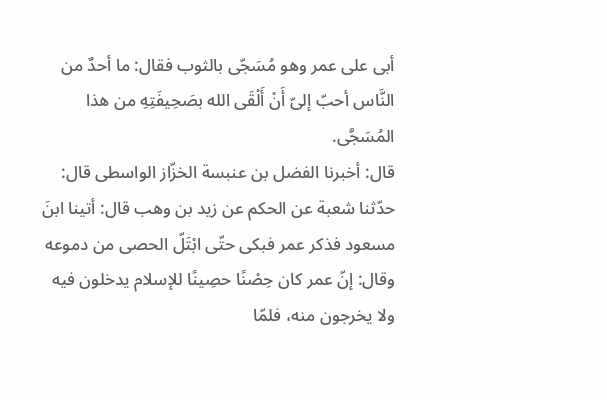أبى على عمر وهو مُسَجّى بالثوب فقال: ما أحدٌ من النَّاس أحبّ إلىّ أَنْ أَلْقَى الله بصَحِيفَتِهِ من هذا المُسَجَّى.
قال: أخبرنا الفضل بن عنبسة الخزّاز الواسطى قال: حدّثنا شعبة عن الحكم عن زيد بن وهب قال: أتينا ابنَ مسعود فذكر عمر فبكى حتّى ابْتَلّ الحصى من دموعه وقال: إنّ عمر كان حِصْنًا حصِينًا للإسلام يدخلون فيه ولا يخرجون منه، فلمّا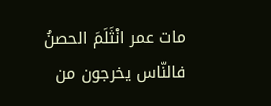مات عمر انْثَلَمَ الحصنُ فالنّاس يخرجون من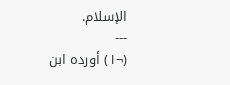الإسلام.
---
(¬١) أورده ابن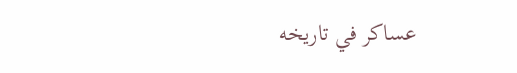عساكر في تاريخه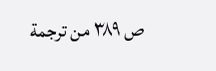ص ٣٨٩ من ترجمة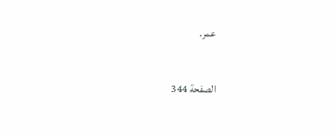عمر.

الصفحة 344